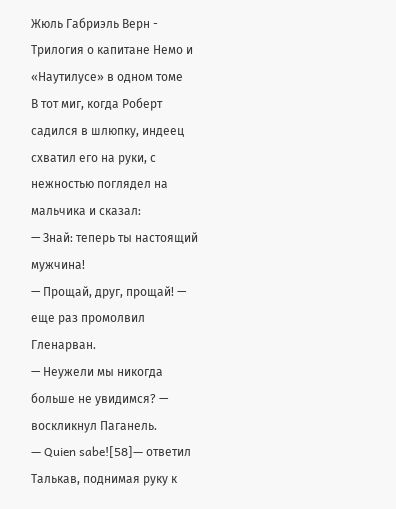Жюль Габриэль Верн - Трилогия о капитане Немо и «Наутилусе» в одном томе
В тот миг, когда Роберт садился в шлюпку, индеец схватил его на руки, с нежностью поглядел на мальчика и сказал:
— Знай: теперь ты настоящий мужчина!
— Прощай, друг, прощай! — еще раз промолвил Гленарван.
— Неужели мы никогда больше не увидимся? — воскликнул Паганель.
— Quien sabe![58]— ответил Талькав, поднимая руку к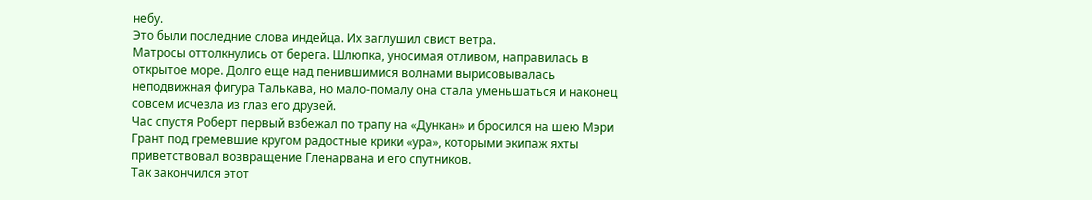небу.
Это были последние слова индейца. Их заглушил свист ветра.
Матросы оттолкнулись от берега. Шлюпка, уносимая отливом, направилась в открытое море. Долго еще над пенившимися волнами вырисовывалась неподвижная фигура Талькава, но мало-помалу она стала уменьшаться и наконец совсем исчезла из глаз его друзей.
Час спустя Роберт первый взбежал по трапу на «Дункан» и бросился на шею Мэри Грант под гремевшие кругом радостные крики «ура», которыми экипаж яхты приветствовал возвращение Гленарвана и его спутников.
Так закончился этот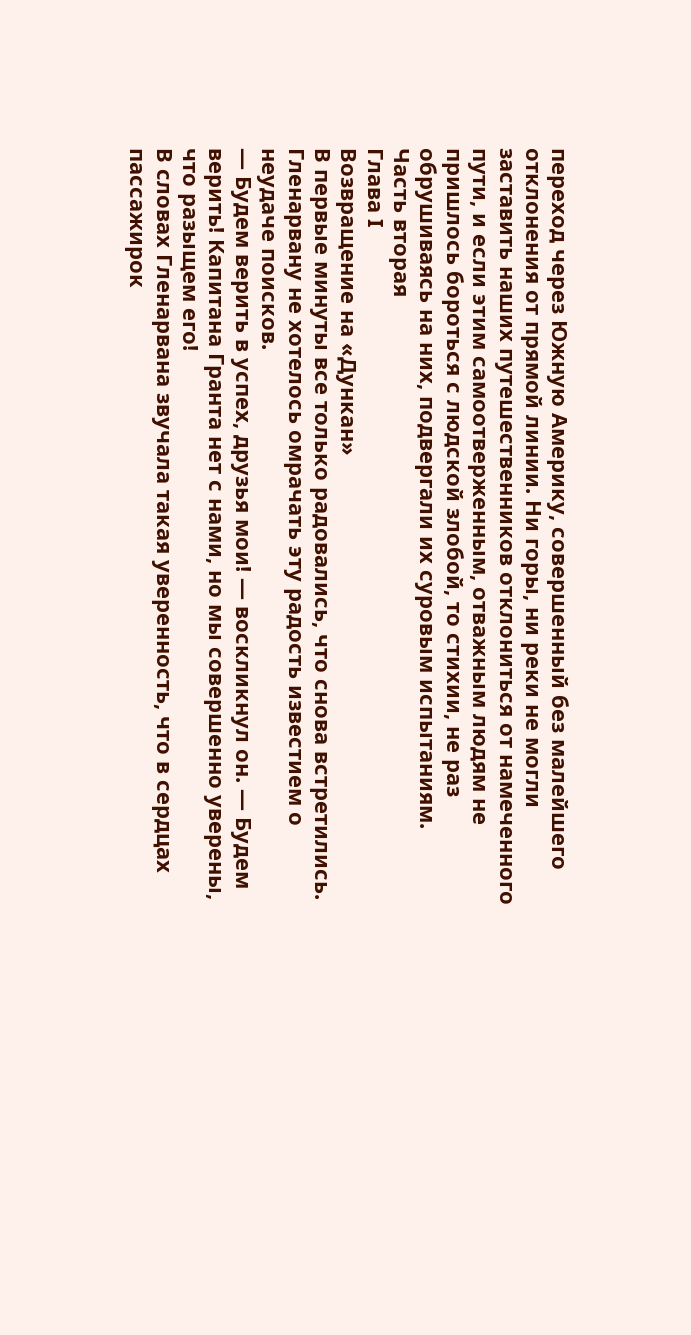переход через Южную Америку, совершенный без малейшего отклонения от прямой линии. Ни горы, ни реки не могли заставить наших путешественников отклониться от намеченного пути, и если этим самоотверженным, отважным людям не пришлось бороться с людской злобой, то стихии, не раз обрушиваясь на них, подвергали их суровым испытаниям.
Часть вторая
Глава I
Возвращение на «Дункан»
В первые минуты все только радовались, что снова встретились. Гленарвану не хотелось омрачать эту радость известием о неудаче поисков.
— Будем верить в успех, друзья мои! — воскликнул он. — Будем верить! Капитана Гранта нет с нами, но мы совершенно уверены, что разыщем его!
В словах Гленарвана звучала такая уверенность, что в сердцах пассажирок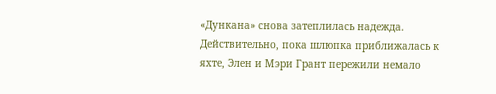«Дункана» снова затеплилась надежда.
Действительно, пока шлюпка приближалась к яхте, Элен и Мэри Грант пережили немало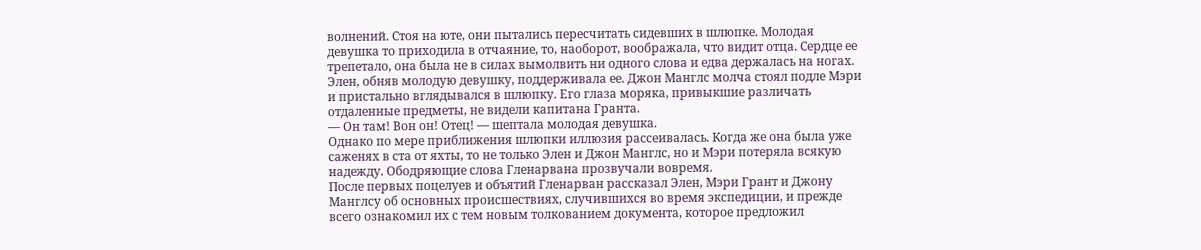волнений. Стоя на юте, они пытались пересчитать сидевших в шлюпке. Молодая девушка то приходила в отчаяние, то, наоборот, воображала, что видит отца. Сердце ее трепетало, она была не в силах вымолвить ни одного слова и едва держалась на ногах. Элен, обняв молодую девушку, поддерживала ее. Джон Манглс молча стоял подле Мэри и пристально вглядывался в шлюпку. Его глаза моряка, привыкшие различать отдаленные предметы, не видели капитана Гранта.
— Он там! Вон он! Отец! — шептала молодая девушка.
Однако по мере приближения шлюпки иллюзия рассеивалась. Когда же она была уже саженях в ста от яхты, то не только Элен и Джон Манглс, но и Мэри потеряла всякую надежду. Ободряющие слова Гленарвана прозвучали вовремя.
После первых поцелуев и объятий Гленарван рассказал Элен, Мэри Грант и Джону Манглсу об основных происшествиях, случившихся во время экспедиции, и прежде всего ознакомил их с тем новым толкованием документа, которое предложил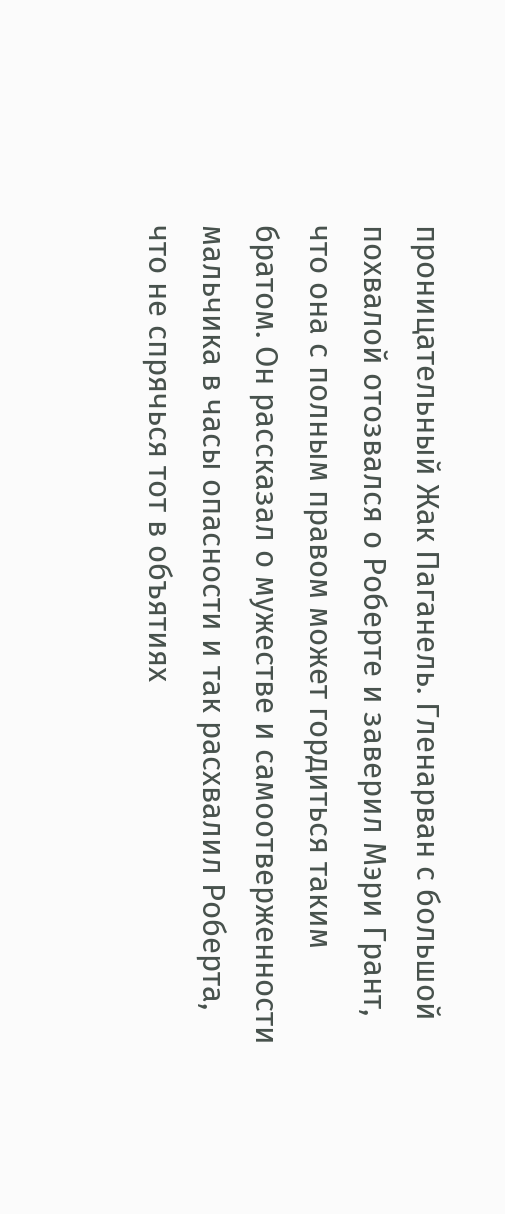проницательный Жак Паганель. Гленарван с большой похвалой отозвался о Роберте и заверил Мэри Грант, что она с полным правом может гордиться таким братом. Он рассказал о мужестве и самоотверженности мальчика в часы опасности и так расхвалил Роберта, что не спрячься тот в объятиях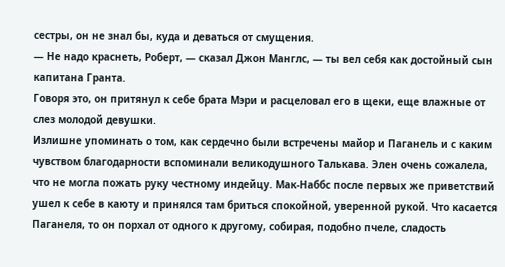сестры, он не знал бы, куда и деваться от смущения.
— Не надо краснеть, Роберт, — сказал Джон Манглс, — ты вел себя как достойный сын капитана Гранта.
Говоря это, он притянул к себе брата Мэри и расцеловал его в щеки, еще влажные от слез молодой девушки.
Излишне упоминать о том, как сердечно были встречены майор и Паганель и с каким чувством благодарности вспоминали великодушного Талькава. Элен очень сожалела, что не могла пожать руку честному индейцу. Мак-Наббс после первых же приветствий ушел к себе в каюту и принялся там бриться спокойной, уверенной рукой. Что касается Паганеля, то он порхал от одного к другому, собирая, подобно пчеле, сладость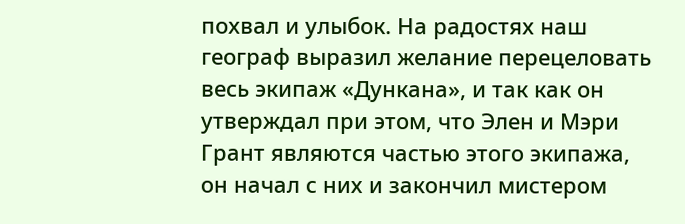похвал и улыбок. На радостях наш географ выразил желание перецеловать весь экипаж «Дункана», и так как он утверждал при этом, что Элен и Мэри Грант являются частью этого экипажа, он начал с них и закончил мистером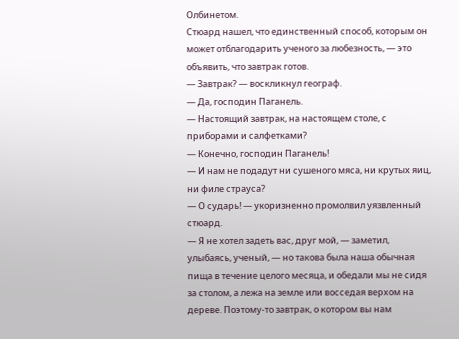Олбинетом.
Стюард нашел, что единственный способ, которым он может отблагодарить ученого за любезность, — это объявить, что завтрак готов.
— Завтрак? — воскликнул географ.
— Да, господин Паганель.
— Настоящий завтрак, на настоящем столе, с приборами и салфетками?
— Конечно, господин Паганель!
— И нам не подадут ни сушеного мяса, ни крутых яиц, ни филе страуса?
— О сударь! — укоризненно промолвил уязвленный стюард.
— Я не хотел задеть вас, друг мой, — заметил, улыбаясь, ученый, — но такова была наша обычная пища в течение целого месяца, и обедали мы не сидя за столом, а лежа на земле или восседая верхом на дереве. Поэтому-то завтрак, о котором вы нам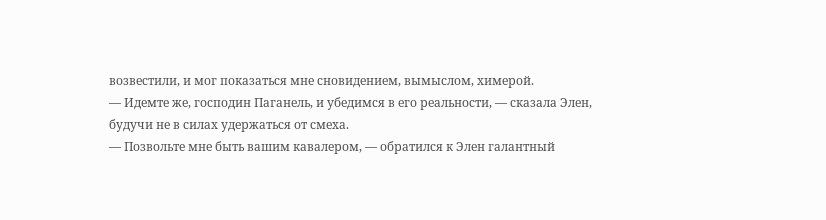возвестили, и мог показаться мне сновидением, вымыслом, химерой.
— Идемте же, господин Паганель, и убедимся в его реальности, — сказала Элен, будучи не в силах удержаться от смеха.
— Позвольте мне быть вашим кавалером, — обратился к Элен галантный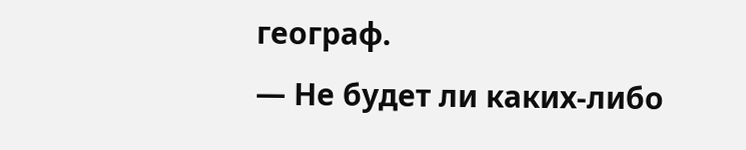географ.
— Не будет ли каких-либо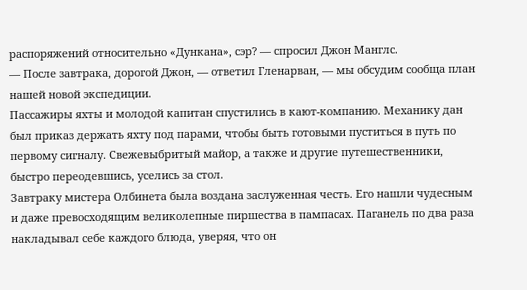распоряжений относительно «Дункана», сэр? — спросил Джон Манглс.
— После завтрака, дорогой Джон, — ответил Гленарван, — мы обсудим сообща план нашей новой экспедиции.
Пассажиры яхты и молодой капитан спустились в кают-компанию. Механику дан был приказ держать яхту под парами, чтобы быть готовыми пуститься в путь по первому сигналу. Свежевыбритый майор, а также и другие путешественники, быстро переодевшись, уселись за стол.
Завтраку мистера Олбинета была воздана заслуженная честь. Его нашли чудесным и даже превосходящим великолепные пиршества в пампасах. Паганель по два раза накладывал себе каждого блюда, уверяя, что он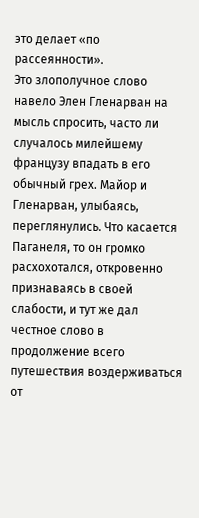это делает «по рассеянности».
Это злополучное слово навело Элен Гленарван на мысль спросить, часто ли случалось милейшему французу впадать в его обычный грех. Майор и Гленарван, улыбаясь, переглянулись. Что касается Паганеля, то он громко расхохотался, откровенно признаваясь в своей слабости, и тут же дал честное слово в продолжение всего путешествия воздерживаться от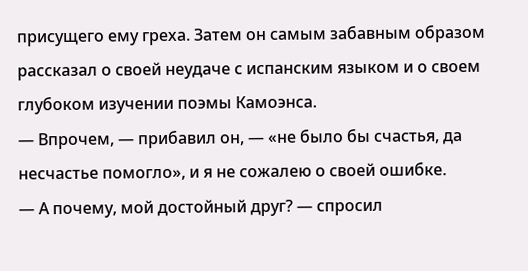присущего ему греха. Затем он самым забавным образом рассказал о своей неудаче с испанским языком и о своем глубоком изучении поэмы Камоэнса.
— Впрочем, — прибавил он, — «не было бы счастья, да несчастье помогло», и я не сожалею о своей ошибке.
— А почему, мой достойный друг? — спросил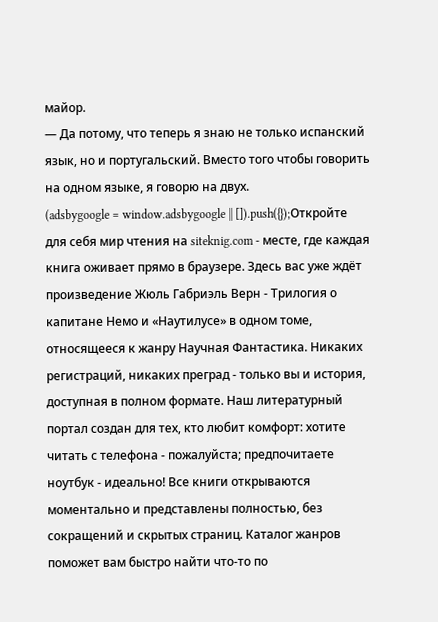майор.
— Да потому, что теперь я знаю не только испанский язык, но и португальский. Вместо того чтобы говорить на одном языке, я говорю на двух.
(adsbygoogle = window.adsbygoogle || []).push({});Откройте для себя мир чтения на siteknig.com - месте, где каждая книга оживает прямо в браузере. Здесь вас уже ждёт произведение Жюль Габриэль Верн - Трилогия о капитане Немо и «Наутилусе» в одном томе, относящееся к жанру Научная Фантастика. Никаких регистраций, никаких преград - только вы и история, доступная в полном формате. Наш литературный портал создан для тех, кто любит комфорт: хотите читать с телефона - пожалуйста; предпочитаете ноутбук - идеально! Все книги открываются моментально и представлены полностью, без сокращений и скрытых страниц. Каталог жанров поможет вам быстро найти что-то по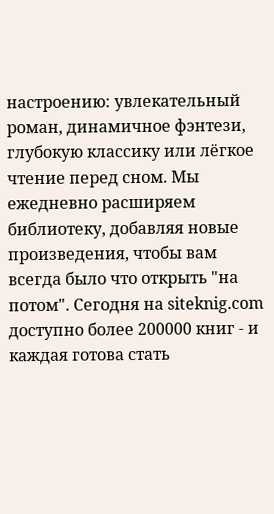настроению: увлекательный роман, динамичное фэнтези, глубокую классику или лёгкое чтение перед сном. Мы ежедневно расширяем библиотеку, добавляя новые произведения, чтобы вам всегда было что открыть "на потом". Сегодня на siteknig.com доступно более 200000 книг - и каждая готова стать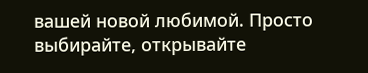вашей новой любимой. Просто выбирайте, открывайте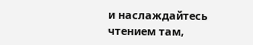и наслаждайтесь чтением там,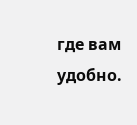где вам удобно.